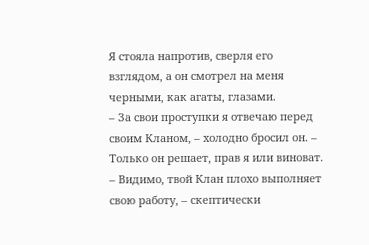Я стояла напротив, сверля его взглядом, а он смотрел на меня черными, как агаты, глазами.
– За свои проступки я отвечаю перед своим Кланом, – холодно бросил он. – Только он решает, прав я или виноват.
– Видимо, твой Клан плохо выполняет свою работу, – скептически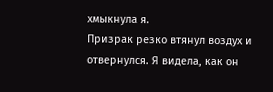хмыкнула я.
Призрак резко втянул воздух и отвернулся. Я видела, как он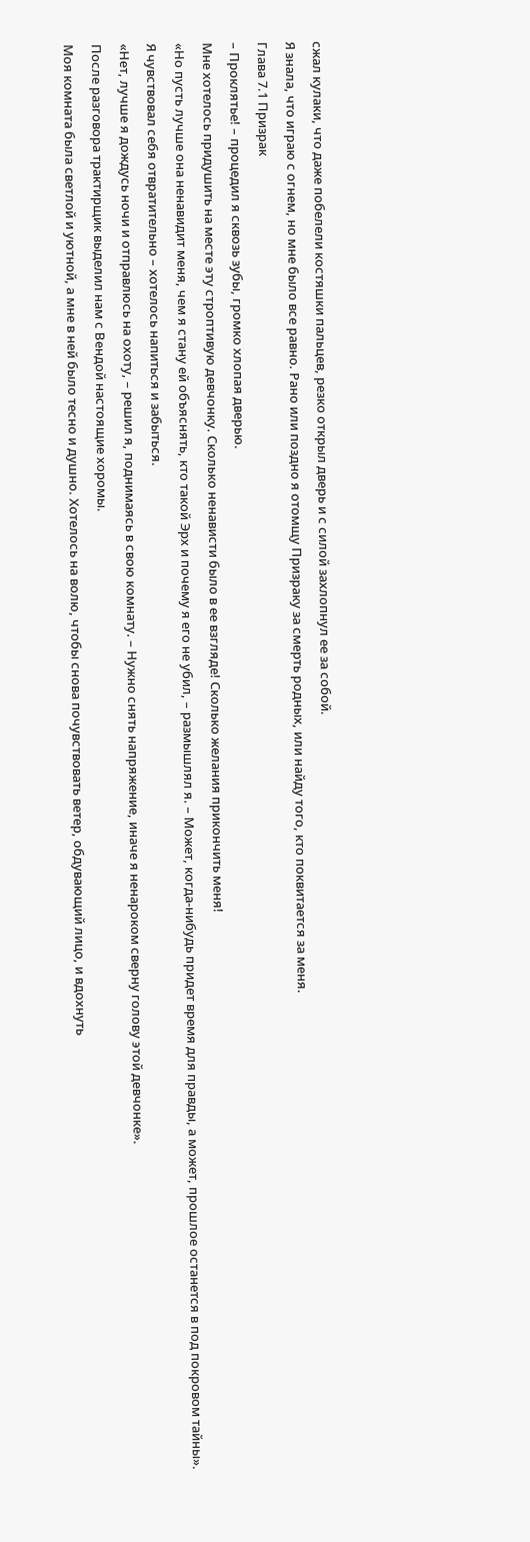сжал кулаки, что даже побелели костяшки пальцев, резко открыл дверь и с силой захлопнул ее за собой.
Я знала, что играю с огнем, но мне было все равно. Рано или поздно я отомщу Призраку за смерть родных, или найду того, кто поквитается за меня.
Глава 7.1 Призрак
– Проклятье! – процедил я сквозь зубы, громко хлопая дверью.
Мне хотелось придушить на месте эту строптивую девчонку. Сколько ненависти было в ее взгляде! Сколько желания прикончить меня!
«Но пусть лучше она ненавидит меня, чем я стану ей объяснять, кто такой Эрх и почему я его не убил, – размышлял я. – Может, когда-нибудь придет время для правды, а может, прошлое останется в под покровом тайны».
Я чувствовал себя отвратительно – хотелось напиться и забыться.
«Нет, лучше я дождусь ночи и отправлюсь на охоту, – решил я, поднимаясь в свою комнату. – Нужно снять напряжение, иначе я ненароком сверну голову этой девчонке».
После разговора трактирщик выделил нам с Вендой настоящие хоромы.
Моя комната была светлой и уютной, а мне в ней было тесно и душно. Хотелось на волю, чтобы снова почувствовать ветер, обдувающий лицо, и вдохнуть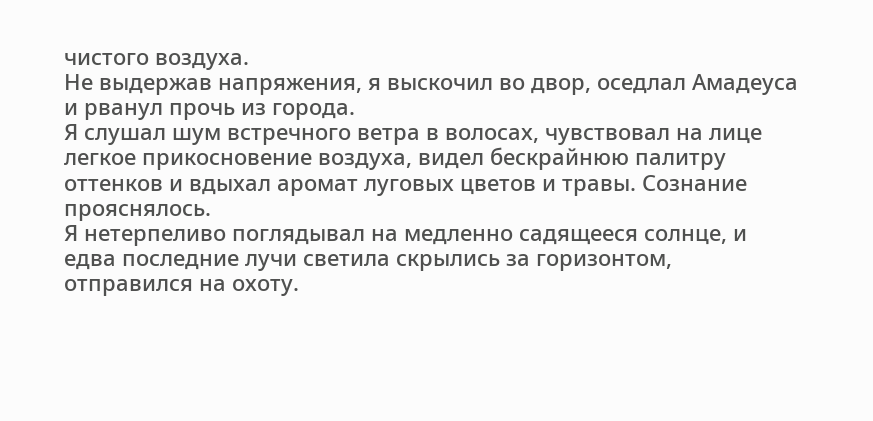чистого воздуха.
Не выдержав напряжения, я выскочил во двор, оседлал Амадеуса и рванул прочь из города.
Я слушал шум встречного ветра в волосах, чувствовал на лице легкое прикосновение воздуха, видел бескрайнюю палитру оттенков и вдыхал аромат луговых цветов и травы. Сознание прояснялось.
Я нетерпеливо поглядывал на медленно садящееся солнце, и едва последние лучи светила скрылись за горизонтом, отправился на охоту.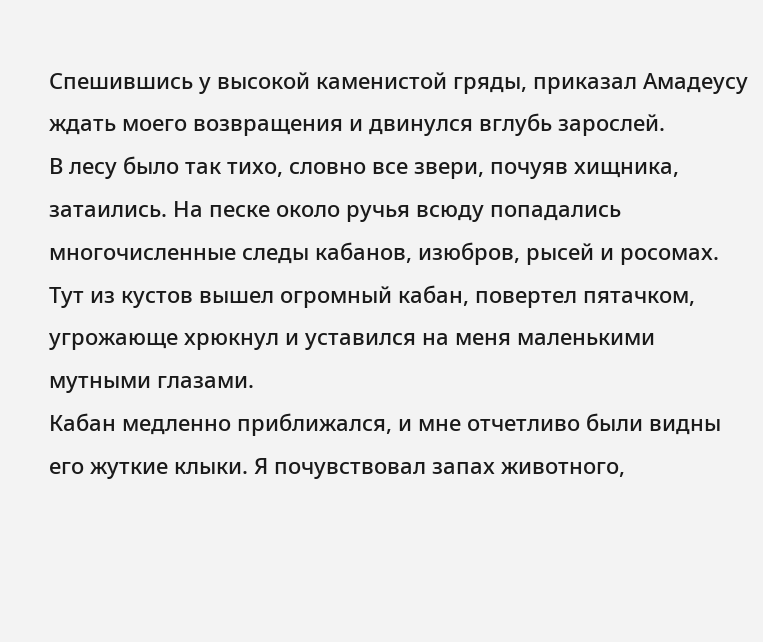Спешившись у высокой каменистой гряды, приказал Амадеусу ждать моего возвращения и двинулся вглубь зарослей.
В лесу было так тихо, словно все звери, почуяв хищника, затаились. На песке около ручья всюду попадались многочисленные следы кабанов, изюбров, рысей и росомах.
Тут из кустов вышел огромный кабан, повертел пятачком, угрожающе хрюкнул и уставился на меня маленькими мутными глазами.
Кабан медленно приближался, и мне отчетливо были видны его жуткие клыки. Я почувствовал запах животного,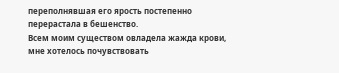переполнявшая его ярость постепенно перерастала в бешенство.
Всем моим существом овладела жажда крови, мне хотелось почувствовать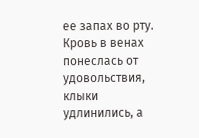ее запах во рту. Кровь в венах понеслась от удовольствия, клыки удлинились, а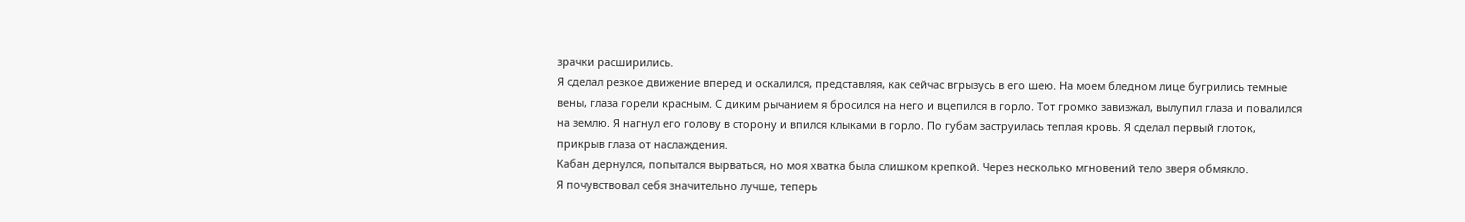зрачки расширились.
Я сделал резкое движение вперед и оскалился, представляя, как сейчас вгрызусь в его шею. На моем бледном лице бугрились темные вены, глаза горели красным. С диким рычанием я бросился на него и вцепился в горло. Тот громко завизжал, вылупил глаза и повалился на землю. Я нагнул его голову в сторону и впился клыками в горло. По губам заструилась теплая кровь. Я сделал первый глоток, прикрыв глаза от наслаждения.
Кабан дернулся, попытался вырваться, но моя хватка была слишком крепкой. Через несколько мгновений тело зверя обмякло.
Я почувствовал себя значительно лучше, теперь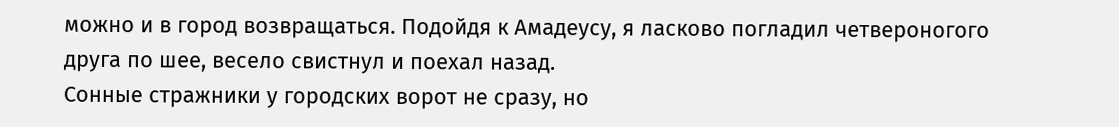можно и в город возвращаться. Подойдя к Амадеусу, я ласково погладил четвероногого друга по шее, весело свистнул и поехал назад.
Сонные стражники у городских ворот не сразу, но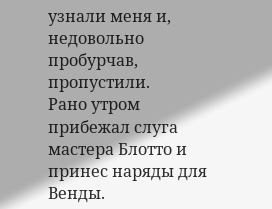узнали меня и, недовольно пробурчав, пропустили.
Рано утром прибежал слуга мастера Блотто и принес наряды для Венды.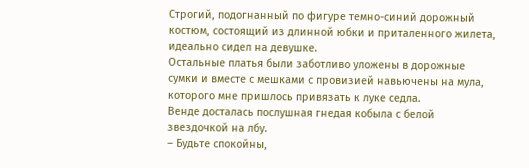Строгий, подогнанный по фигуре темно-синий дорожный костюм, состоящий из длинной юбки и приталенного жилета, идеально сидел на девушке.
Остальные платья были заботливо уложены в дорожные сумки и вместе с мешками с провизией навьючены на мула, которого мне пришлось привязать к луке седла.
Венде досталась послушная гнедая кобыла с белой звездочкой на лбу.
– Будьте спокойны,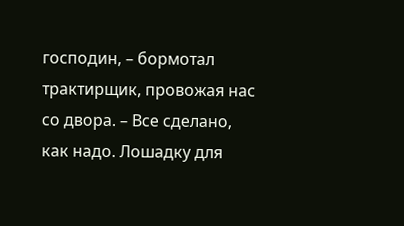господин, – бормотал трактирщик, провожая нас со двора. – Все сделано, как надо. Лошадку для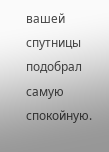вашей спутницы подобрал самую спокойную.